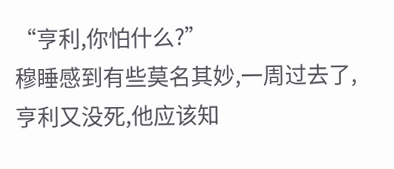“亨利,你怕什么?”
穆睡感到有些莫名其妙,一周过去了,亨利又没死,他应该知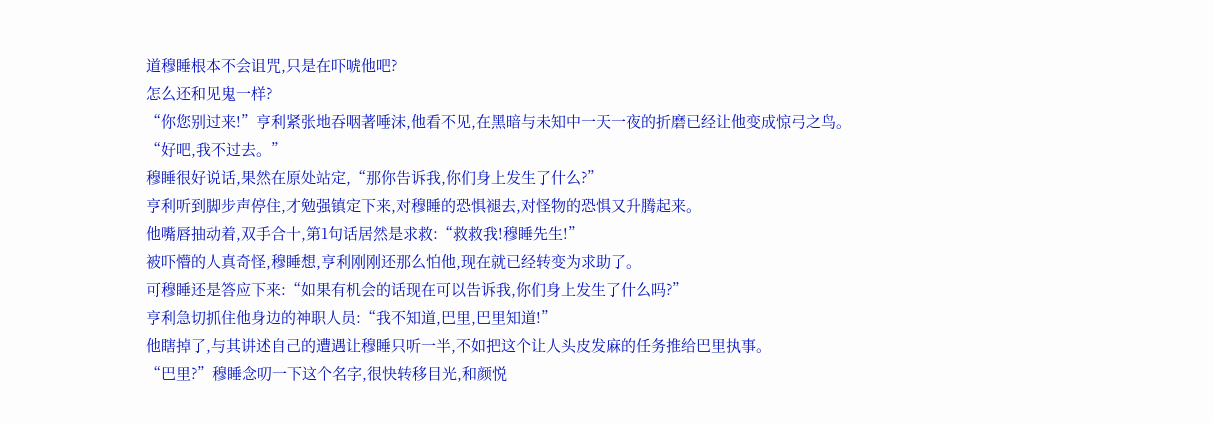道穆睡根本不会诅咒,只是在吓唬他吧?
怎么还和见鬼一样?
“你您别过来!”亨利紧张地吞咽著唾沫,他看不见,在黑暗与未知中一天一夜的折磨已经让他变成惊弓之鸟。
“好吧,我不过去。”
穆睡很好说话,果然在原处站定,“那你告诉我,你们身上发生了什么?”
亨利听到脚步声停住,才勉强镇定下来,对穆睡的恐惧褪去,对怪物的恐惧又升腾起来。
他嘴唇抽动着,双手合十,第1句话居然是求救:“救救我!穆睡先生!”
被吓懵的人真奇怪,穆睡想,亨利刚刚还那么怕他,现在就已经转变为求助了。
可穆睡还是答应下来:“如果有机会的话现在可以告诉我,你们身上发生了什么吗?”
亨利急切抓住他身边的神职人员:“我不知道,巴里,巴里知道!”
他瞎掉了,与其讲述自己的遭遇让穆睡只听一半,不如把这个让人头皮发麻的任务推给巴里执事。
“巴里?”穆睡念叨一下这个名字,很快转移目光,和颜悦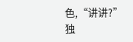色,“讲讲?”
独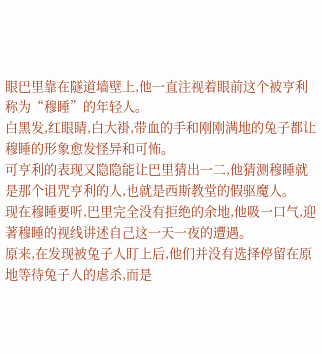眼巴里靠在隧道墙壁上,他一直注视着眼前这个被亨利称为“穆睡”的年轻人。
白黑发,红眼睛,白大褂,带血的手和刚刚满地的兔子都让穆睡的形象愈发怪异和可怖。
可亨利的表现又隐隐能让巴里猜出一二,他猜测穆睡就是那个诅咒亨利的人,也就是西斯教堂的假驱魔人。
现在穆睡要听,巴里完全没有拒绝的余地,他吸一口气,迎著穆睡的视线讲述自己这一天一夜的遭遇。
原来,在发现被兔子人盯上后,他们并没有选择停留在原地等待兔子人的虐杀,而是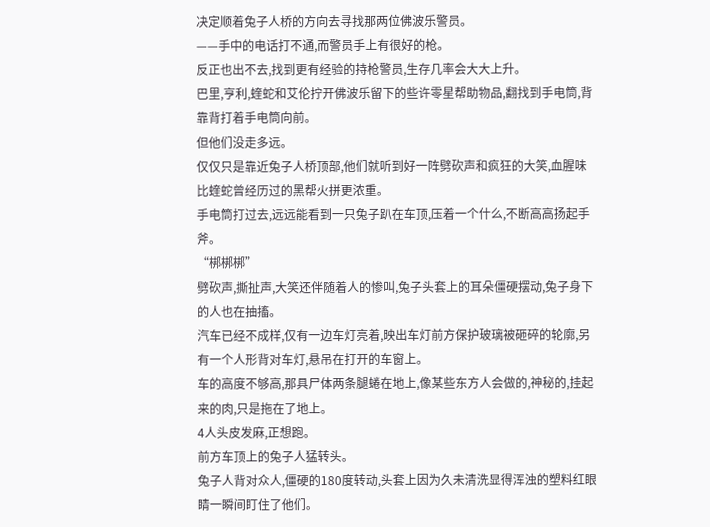决定顺着兔子人桥的方向去寻找那两位佛波乐警员。
——手中的电话打不通,而警员手上有很好的枪。
反正也出不去,找到更有经验的持枪警员,生存几率会大大上升。
巴里,亨利,蝰蛇和艾伦拧开佛波乐留下的些许零星帮助物品,翻找到手电筒,背靠背打着手电筒向前。
但他们没走多远。
仅仅只是靠近兔子人桥顶部,他们就听到好一阵劈砍声和疯狂的大笑,血腥味比蝰蛇曾经历过的黑帮火拼更浓重。
手电筒打过去,远远能看到一只兔子趴在车顶,压着一个什么,不断高高扬起手斧。
“梆梆梆”
劈砍声,撕扯声,大笑还伴随着人的惨叫,兔子头套上的耳朵僵硬摆动,兔子身下的人也在抽搐。
汽车已经不成样,仅有一边车灯亮着,映出车灯前方保护玻璃被砸碎的轮廓,另有一个人形背对车灯,悬吊在打开的车窗上。
车的高度不够高,那具尸体两条腿蜷在地上,像某些东方人会做的,神秘的,挂起来的肉,只是拖在了地上。
4人头皮发麻,正想跑。
前方车顶上的兔子人猛转头。
兔子人背对众人,僵硬的180度转动,头套上因为久未清洗显得浑浊的塑料红眼睛一瞬间盯住了他们。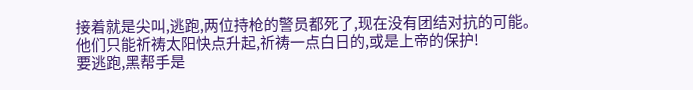接着就是尖叫,逃跑,两位持枪的警员都死了,现在没有团结对抗的可能。
他们只能祈祷太阳快点升起,祈祷一点白日的,或是上帝的保护!
要逃跑,黑帮手是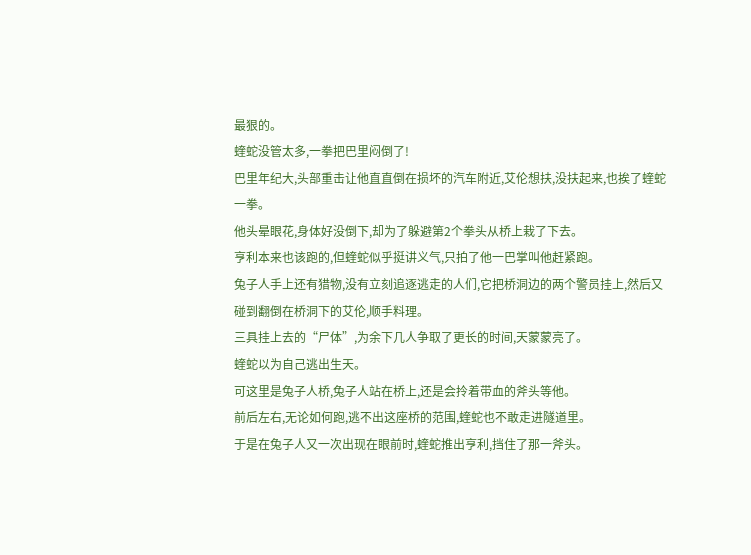最狠的。
蝰蛇没管太多,一拳把巴里闷倒了!
巴里年纪大,头部重击让他直直倒在损坏的汽车附近,艾伦想扶,没扶起来,也挨了蝰蛇一拳。
他头晕眼花,身体好没倒下,却为了躲避第2个拳头从桥上栽了下去。
亨利本来也该跑的,但蝰蛇似乎挺讲义气,只拍了他一巴掌叫他赶紧跑。
兔子人手上还有猎物,没有立刻追逐逃走的人们,它把桥洞边的两个警员挂上,然后又碰到翻倒在桥洞下的艾伦,顺手料理。
三具挂上去的“尸体”,为余下几人争取了更长的时间,天蒙蒙亮了。
蝰蛇以为自己逃出生天。
可这里是兔子人桥,兔子人站在桥上,还是会拎着带血的斧头等他。
前后左右,无论如何跑,逃不出这座桥的范围,蝰蛇也不敢走进隧道里。
于是在兔子人又一次出现在眼前时,蝰蛇推出亨利,挡住了那一斧头。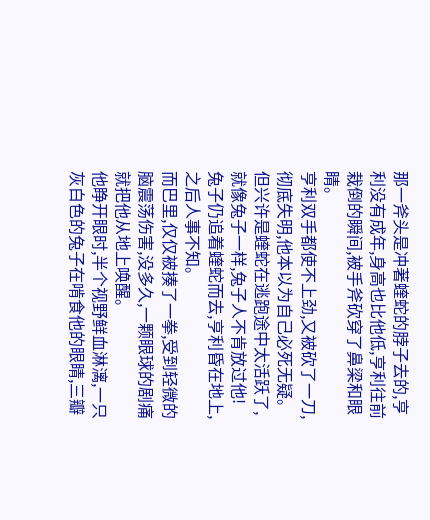那一斧头是冲著蝰蛇的脖子去的,亨利没有成年,身高也比他低,亨利往前栽倒的瞬间,被手斧砍穿了鼻梁和眼睛。
亨利双手都使不上劲,又被砍了一刀,彻底失明,他本以为自己必死无疑。
但兴许是蝰蛇在逃跑途中太活跃了,就像兔子一样,兔子人不肯放过他!
兔子仍追着蝰蛇而去,亨利昏在地上,之后人事不知。
而巴里,仅仅被揍了一拳,受到轻微的脑震荡伤害,没多久,一颗眼球的剧痛就把他从地上唤醒。
他睁开眼时,半个视野鲜血淋漓,一只灰白色的兔子在啃食他的眼睛,三瓣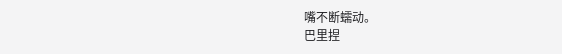嘴不断蠕动。
巴里捏